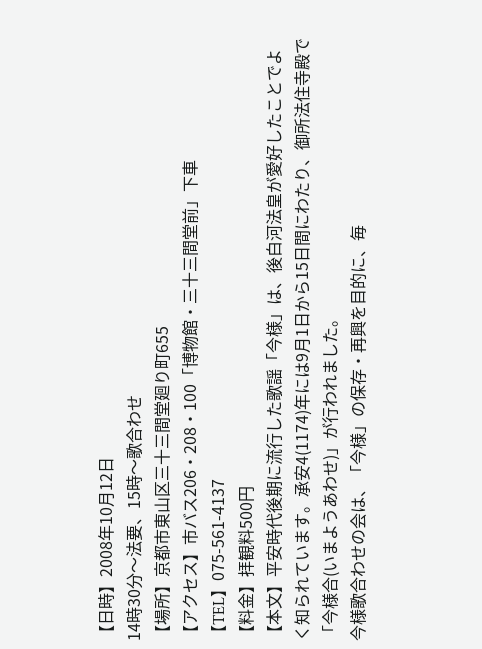【日時】2008年10月12日
14時30分〜法要、15時〜歌合わせ
【場所】京都市東山区三十三間堂廻り町655
【アクセス】市バス206・208・100「博物館・三十三間堂前」下車
【TEL】075-561-4137
【料金】拝観料500円
【本文】平安時代後期に流行した歌謡「今様」は、後白河法皇が愛好したことでよく知られています。承安4(1174)年には9月1日から15日間にわたり、御所法住寺殿で「今様合(いまようあわせ)」が行われました。
今様歌合わせの会は、「今様」の保存・再興を目的に、毎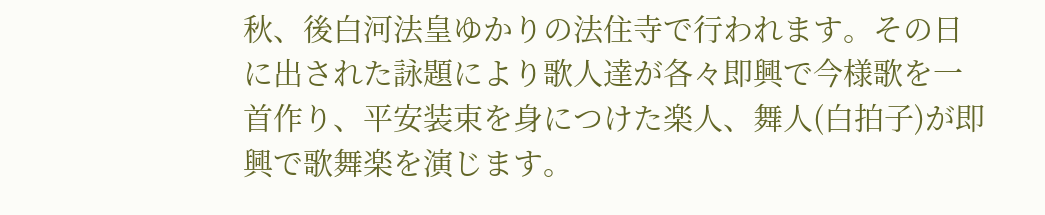秋、後白河法皇ゆかりの法住寺で行われます。その日に出された詠題により歌人達が各々即興で今様歌を一首作り、平安装束を身につけた楽人、舞人(白拍子)が即興で歌舞楽を演じます。